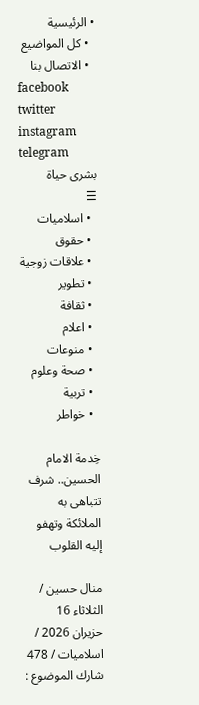• الرئيسية
  • كل المواضيع
  • الاتصال بنا
facebook twitter instagram telegram
بشرى حياة
☰
  • اسلاميات
  • حقوق
  • علاقات زوجية
  • تطوير
  • ثقافة
  • اعلام
  • منوعات
  • صحة وعلوم
  • تربية
  • خواطر

خِدمة الامام الحسين.. شرف تتباهى به الملائكة وتهفو إليه القلوب

منال حسين / الثلاثاء 16 حزيران 2026 / اسلاميات / 478
شارك الموضوع :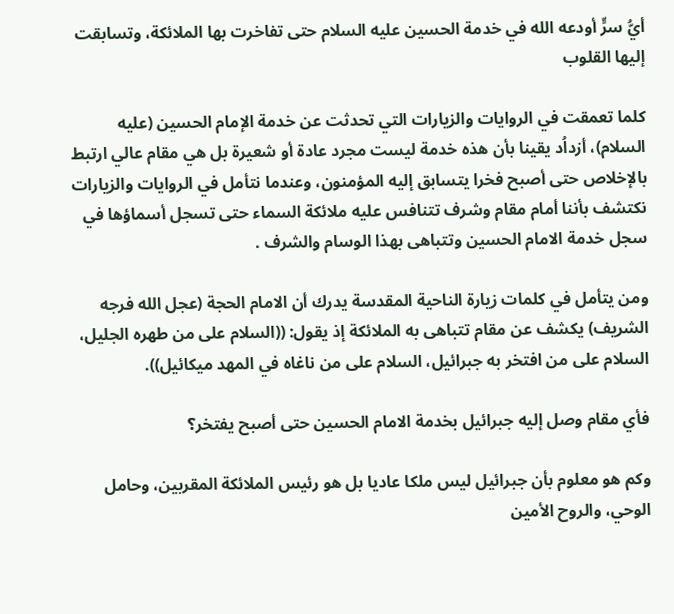أيُّ سرٍّ أودعه الله في خدمة الحسين عليه السلام حتى تفاخرت بها الملائكة، وتسابقت إليها القلوب

كلما تعمقت في الروايات والزيارات التي تحدثت عن خدمة الإمام الحسين (عليه السلام)، أزداُد يقينا بأن هذه خدمة ليست مجرد عادة أو شعيرة بل هي مقام عالي ارتبط بالإخلاص حتى أصبح فخرا يتسابق إليه المؤمنون، وعندما نتأمل في الروايات والزيارات نكتشف بأننا أمام مقام وشرف تتنافس عليه ملائكة السماء حتى تسجل أسماؤها في سجل خدمة الامام الحسين وتتباهى بهذا الوسام والشرف .

ومن يتأمل في كلمات زيارة الناحية المقدسة يدرك أن الامام الحجة (عجل الله فرجه الشريف) يكشف عن مقام تتباهى به الملائكة إذ يقول: ((السلام على من طهره الجليل، السلام على من افتخر به جبرائيل، السلام على من ناغاه في المهد ميكائيل)).

فأي مقام وصل إليه جبرائيل بخدمة الامام الحسين حتى أصبح يفتخر؟

وكم هو معلوم بأن جبرائيل ليس ملكا عاديا بل هو رئيس الملائكة المقربين، وحامل الوحي، والروح الأمين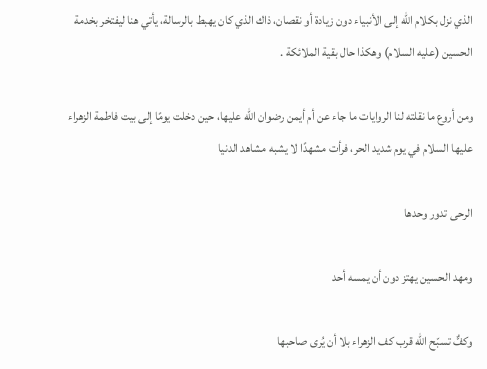الذي نزل بكلام الله إلى الأنبياء دون زيادة أو نقصان، ذاك الذي كان يهبط بالرسالة، يأتي هنا ليفتخر بخدمة الحسين (عليه السلام) وهكذا حال بقية الملائكة .

ومن أروع ما نقلته لنا الروايات ما جاء عن أم أيمن رضوان الله عليها، حين دخلت يومًا إلى بيت فاطمة الزهراء عليها السلام في يوم شديد الحر، فرأت مشهدًا لا يشبه مشاهد الدنيا

الرحى تدور وحدها

ومهد الحسين يهتز دون أن يمسه أحد

وكفٌّ تسبّح الله قرب كف الزهراء بلا أن يُرى صاحبها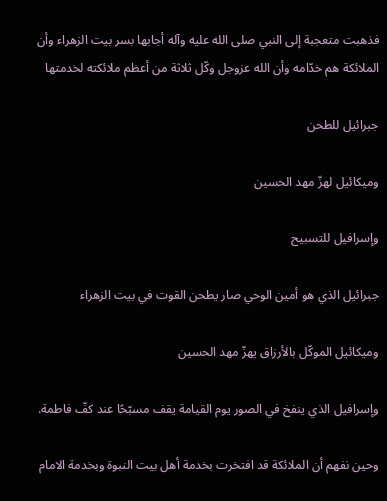فذهبت متعجبة إلى النبي صلى الله عليه وآله أجابها بسر بيت الزهراء وأن الملائكة هم خدّامه وأن الله عزوجل وكّل ثلاثة من أعظم ملائكته لخدمتها

جبرائيل للطحن

وميكائيل لهزّ مهد الحسين

وإسرافيل للتسبيح

جبرائيل الذي هو أمين الوحي صار يطحن القوت في بيت الزهراء

وميكائيل الموكّل بالأرزاق يهزّ مهد الحسين

وإسرافيل الذي ينفخ في الصور يوم القيامة يقف مسبّحًا عند كفّ فاطمة.

وحين نفهم أن الملائكة قد افتخرت بخدمة أهل بيت النبوة وبخدمة الامام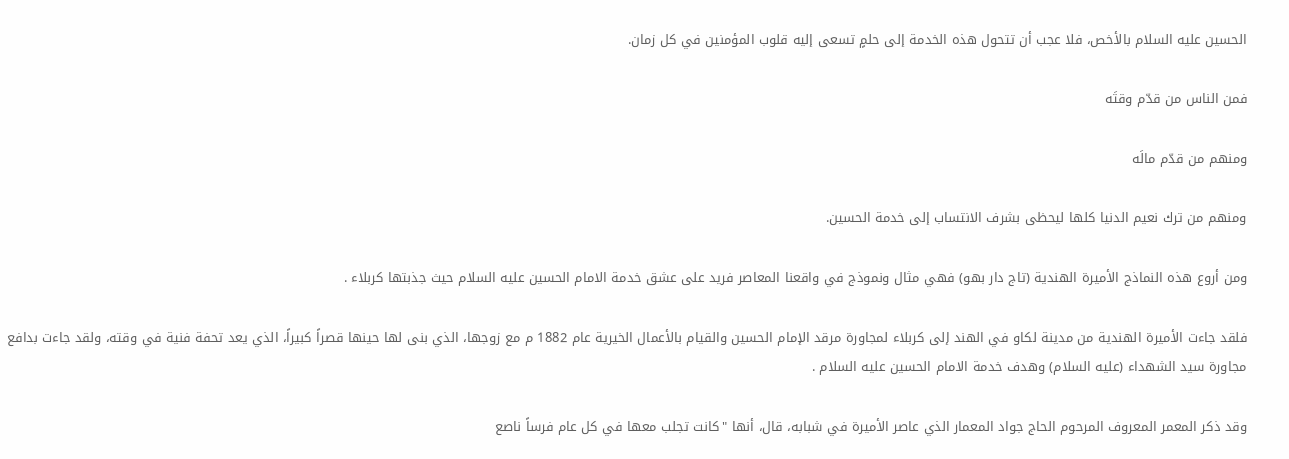الحسين عليه السلام بالأخص، فلا عجب أن تتحول هذه الخدمة إلى حلمٍ تسعى إليه قلوب المؤمنين في كل زمان.

فمن الناس من قدّم وقتَه

ومنهم من قدّم مالَه

ومنهم من ترك نعيم الدنيا كلها ليحظى بشرف الانتساب إلى خدمة الحسين.

ومن أروع هذه النماذج الأميرة الهندية (تاج دار بهو) فهي مثال ونموذج في واقعنا المعاصر فريد على عشق خدمة الامام الحسين عليه السلام حيث جذبتها كربلاء .

فلقد جاءت الأميرة الهندية من مدينة لكاو في الهند إلى كربلاء لمجاورة مرقد الإمام الحسين والقيام بالأعمال الخيرية عام 1882 م مع زوجها، الذي بنى لها حينها قصراً كبيراً، الذي يعد تحفة فنية في وقته، ولقد جاءت بدافع مجاورة سيد الشهداء (عليه السلام) وهدف خدمة الامام الحسين عليه السلام .

وقد ذكر المعمر المعروف المرحوم الحاج جواد المعمار الذي عاصر الأميرة في شبابه، قال، أنها "كانت تجلب معها في كل عام فرساً ناصع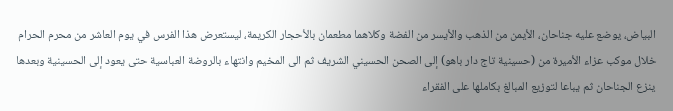البياض، يوضع عليه جناحان، الأيمن من الذهب والأيسر من الفضة وكلاهما مطعمان بالأحجار الكريمة، ليستعرض هذا الفرس في يوم العاشر من محرم الحرام خلال موكب عزاء الأميرة من (حسينية تاج دار باهو) إلى الصحن الحسيني الشريف ثم الى المخيم وانتهاء بالروضة العباسية حتى يعود إلى الحسينية وبعدها ينزع الجناحان ثم يباعا لتوزيع المبالغ بكاملها على الفقراء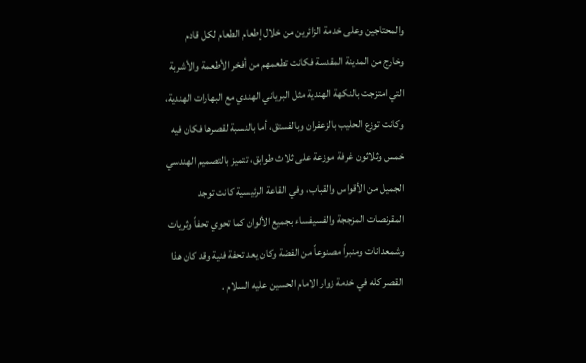والمحتاجين وعلى خدمة الزائرين من خلال إطعام الطعام لكل قادم وخارج من المدينة المقدسة فكانت تطعمهم من أفخر الأطعمة والأشربة التي امتزجت بالنكهة الهندية مثل البرياني الهندي مع البهارات الهندية، وكانت توزع الحليب بالزعفران وبالفستق، أما بالنسبة لقصرها فكان فيه خمس وثلاثون غرفة موزعة على ثلاث طوابق، تتميز بالتصميم الهندسي الجميل من الأقواس والقباب، وفي القاعة الرئيسية كانت توجد المقرنصات المزججة والفسيفساء بجميع الألوان كما تحوي تحفاً وثريات وشمعدانات ومنبراً مصنوعاً من الفضة وكان يعد تحفة فنية وقد كان هذا القصر كله في خدمة زوار الامام الحسين عليه السلام .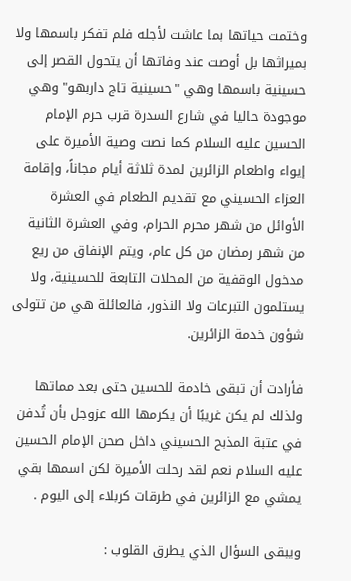وختمت حياتها بما عاشت لأجله فلم تفكر باسمها ولا بميراثها بل أوصت عند وفاتها أن يتحول القصر إلى حسينية باسمها وهي "حسينية تاج داربهو" وهي موجودة حاليا في شارع السدرة قرب حرم الإمام الحسين عليه السلام كما نصت وصية الأميرة على إيواء واطعام الزائرين لمدة ثلاثة أيام مجاناً، وإقامة العزاء الحسيني مع تقديم الطعام في العشرة الأوائل من شهر محرم الحرام، وفي العشرة الثانية من شهر رمضان من كل عام، ويتم الإنفاق من ريع مدخول الوقفية من المحلات التابعة للحسينية، ولا يستلمون التبرعات ولا النذور، فالعائلة هي من تتولى شؤون خدمة الزائرين.

فأرادت أن تبقى خادمة للحسين حتى بعد مماتها ولذلك لم يكن غريبًا أن يكرمها الله عزوجل بأن تُدفن في عتبة المذبح الحسيني داخل صحن الإمام الحسين عليه السلام نعم لقد رحلت الأميرة لكن اسمها بقي يمشي مع الزائرين في طرقات كربلاء إلى اليوم .

ويبقى السؤال الذي يطرق القلوب :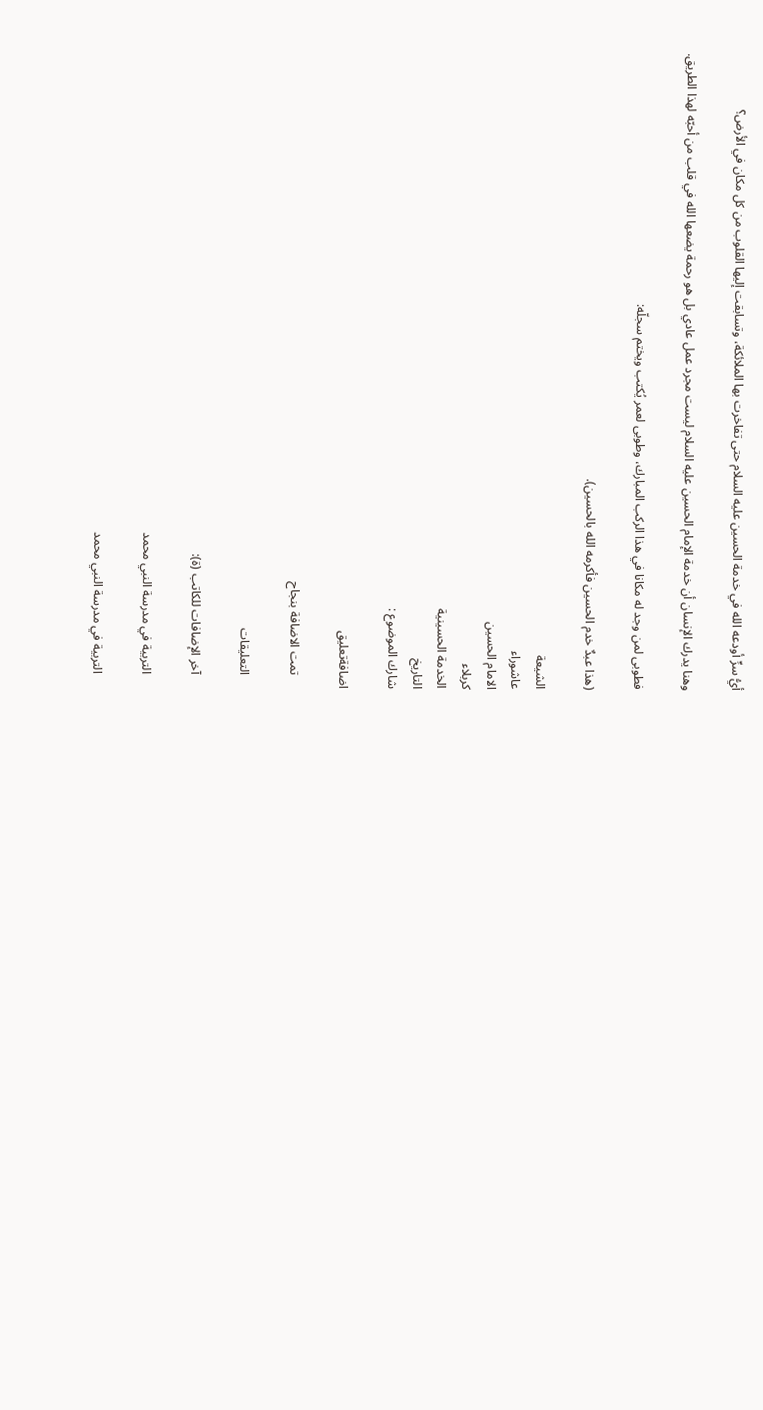أيُّ سرٍّ أودعه الله في خدمة الحسين عليه السلام حتى تفاخرت بها الملائكة، وتسابقت إليها القلوب من كل مكان في الأرض؟

وهنا يدرك الإنسان أن خدمة الإمام الحسين عليه السلام ليست مجرد عمل عادي بل هو رحمة يضعها الله في قلب من أحبّه لهذا الطريق.

فطوبى لمن وجد له مكانا في هذا الركب المبارك، وطوبى لعمر يُكتب ويختم سجلّه:

(هذا عبدٌ خدم الحسين فأكرمه الله بالحسين).

الشيعة
عاشوراء
الامام الحسين
كربلاء
الخدمة الحسينية
التاريخ
شارك الموضوع :

اضافةتعليق

    تمت الاضافة بنجاح

    التعليقات

    آخر الإضافات للكاتب (ة):

    التربية في مدرسة النبي محمد

    التربية في مدرسة النبي محمد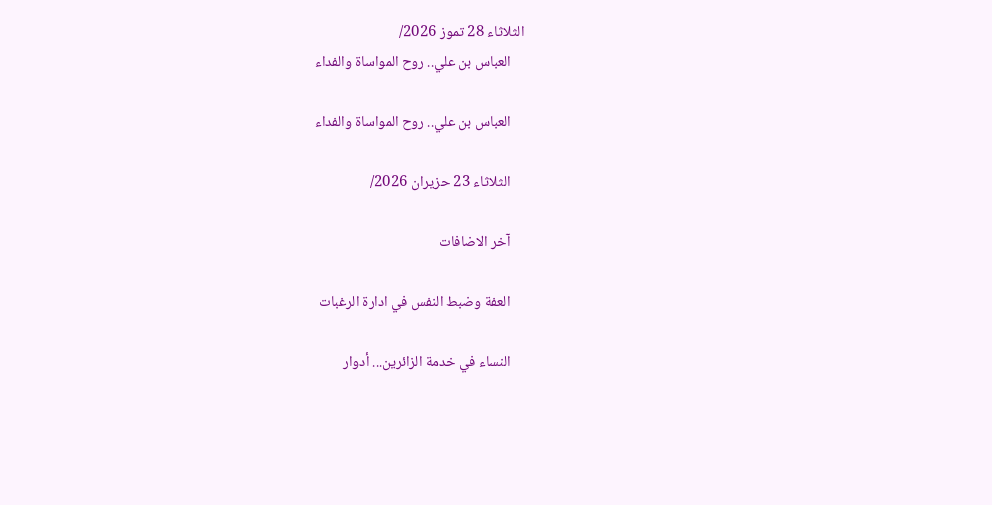الثلاثاء 28 تموز 2026/
    العباس بن علي.. روح المواساة والفداء

    العباس بن علي.. روح المواساة والفداء

    الثلاثاء 23 حزيران 2026/

    آخر الاضافات

    العفة وضبط النفس في ادارة الرغبات

    النساء في خدمة الزائرين... أدوار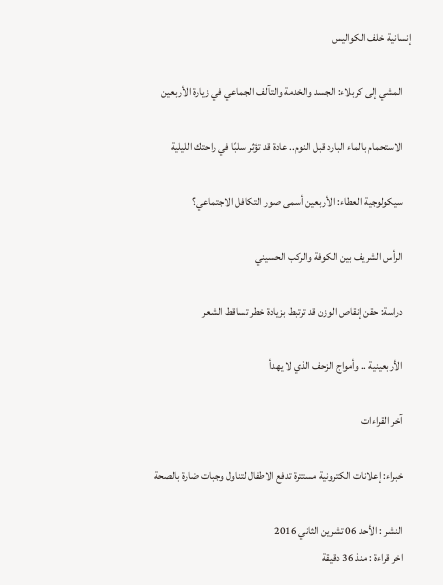إنسانية خلف الكواليس

    المشي إلى كربلاء: الجسد والخدمة والتآلف الجماعي في زيارة الأربعين

    الاستحمام بالماء البارد قبل النوم.. عادة قد تؤثر سلبًا في راحتك الليلية

    سيكولوجية العطاء: الأربعين أسمى صور التكافل الاجتماعي؟

    الرأس الشريف بين الكوفة والركب الحسيني

    دراسة: حقن إنقاص الوزن قد ترتبط بزيادة خطر تساقط الشعر

    الأربعينية .. وأمواج الزحف الذي لا يهدأ

    آخر القراءات

    خبراء: إعلانات الكترونية مستترة تدفع الاطفال لتناول وجبات ضارة بالصحة

    النشر : الأحد 06 تشرين الثاني 2016
    اخر قراءة : منذ 36 دقيقة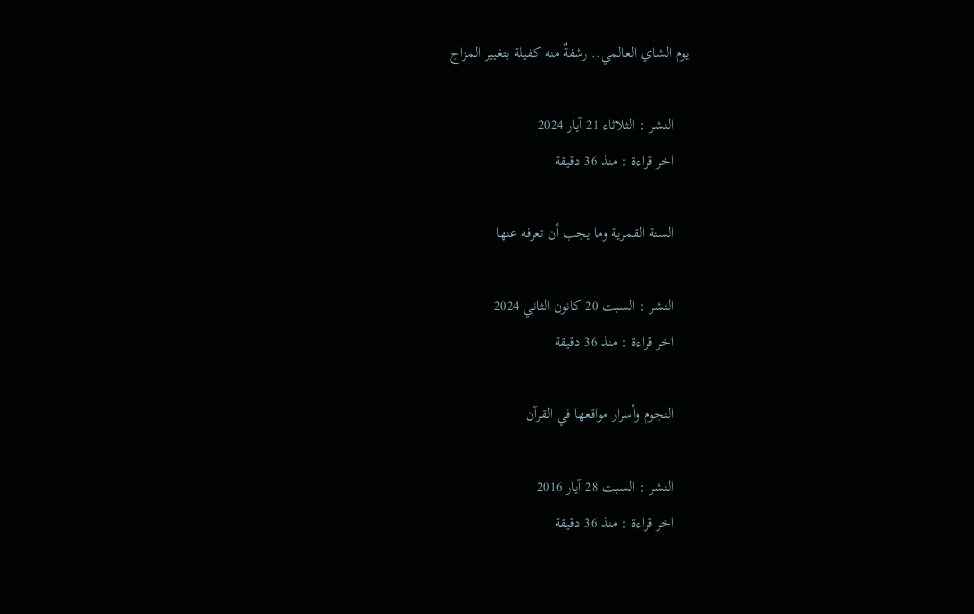يوم الشاي العالمي.. رشفةٌ منه كفيلة بتغيير المزاج

    النشر : الثلاثاء 21 آيار 2024
    اخر قراءة : منذ 36 دقيقة

    السنة القمرية وما يجب أن تعرفه عنها

    النشر : السبت 20 كانون الثاني 2024
    اخر قراءة : منذ 36 دقيقة

    النجوم وأسرار مواقعها في القرآن

    النشر : السبت 28 آيار 2016
    اخر قراءة : منذ 36 دقيقة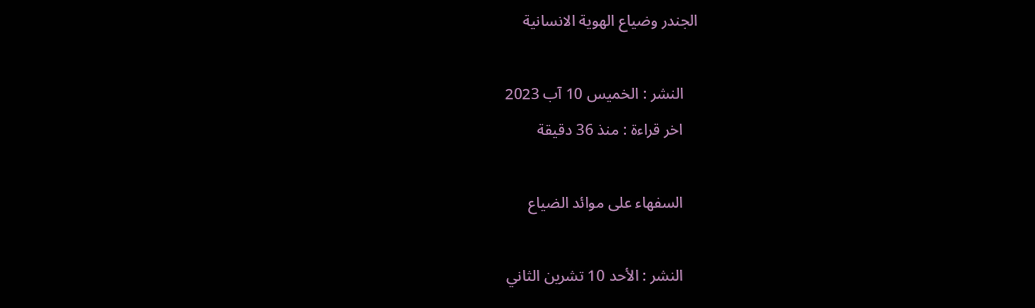الجندر وضياع الهوية الانسانية

    النشر : الخميس 10 آب 2023
    اخر قراءة : منذ 36 دقيقة

    السفهاء على موائد الضياع

    النشر : الأحد 10 تشرين الثاني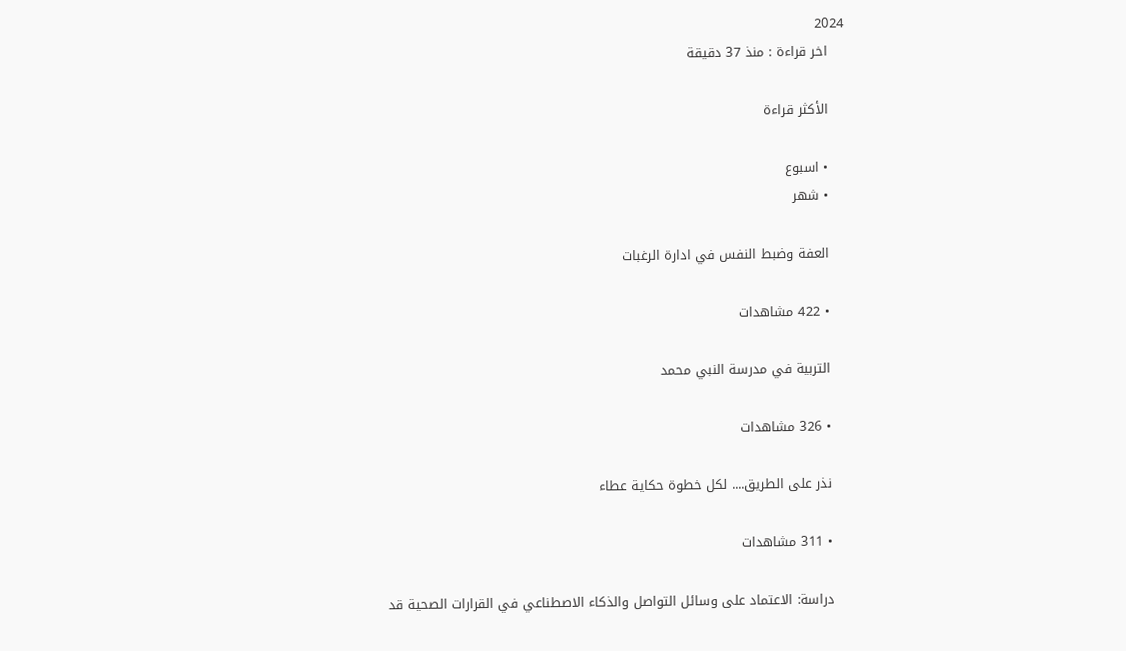2024
    اخر قراءة : منذ 37 دقيقة

    الأكثر قراءة

    • اسبوع
    • شهر

    العفة وضبط النفس في ادارة الرغبات

    • 422 مشاهدات

    التربية في مدرسة النبي محمد

    • 326 مشاهدات

    نذر على الطريق.... لكل خطوة حكاية عطاء

    • 311 مشاهدات

    دراسة: الاعتماد على وسائل التواصل والذكاء الاصطناعي في القرارات الصحية قد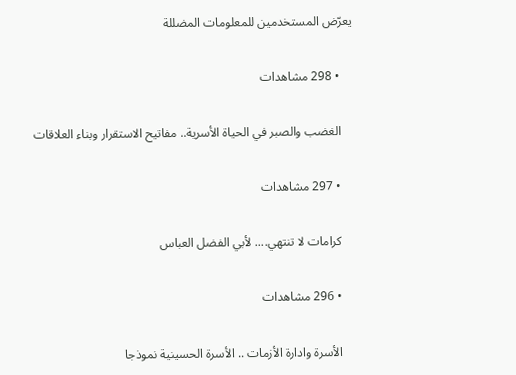يعرّض المستخدمين للمعلومات المضللة

    • 298 مشاهدات

    الغضب والصبر في الحياة الأسرية.. مفاتيح الاستقرار وبناء العلاقات

    • 297 مشاهدات

    كرامات لا تنتهي.... لأبي الفضل العباس

    • 296 مشاهدات

    الأسرة وادارة الأزمات .. الأسرة الحسينية نموذجا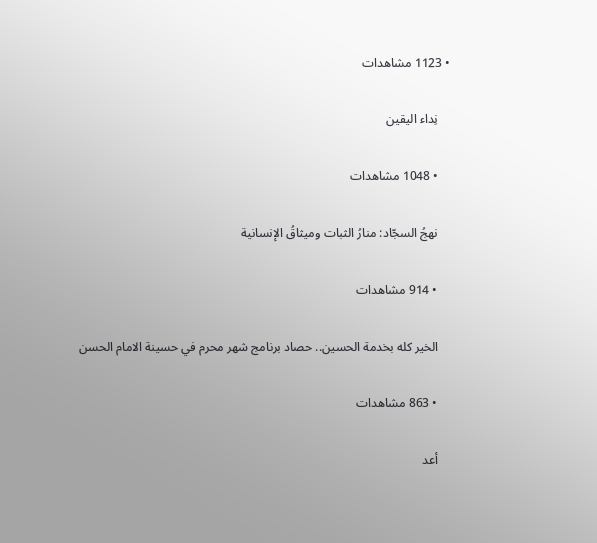• 1123 مشاهدات

    نِداء اليقين

    • 1048 مشاهدات

    نهجُ السجّاد: منارُ الثبات وميثاقُ الإنسانية

    • 914 مشاهدات

    الخير كله بخدمة الحسين.. حصاد برنامج شهر محرم في حسينة الامام الحسن

    • 863 مشاهدات

    أعد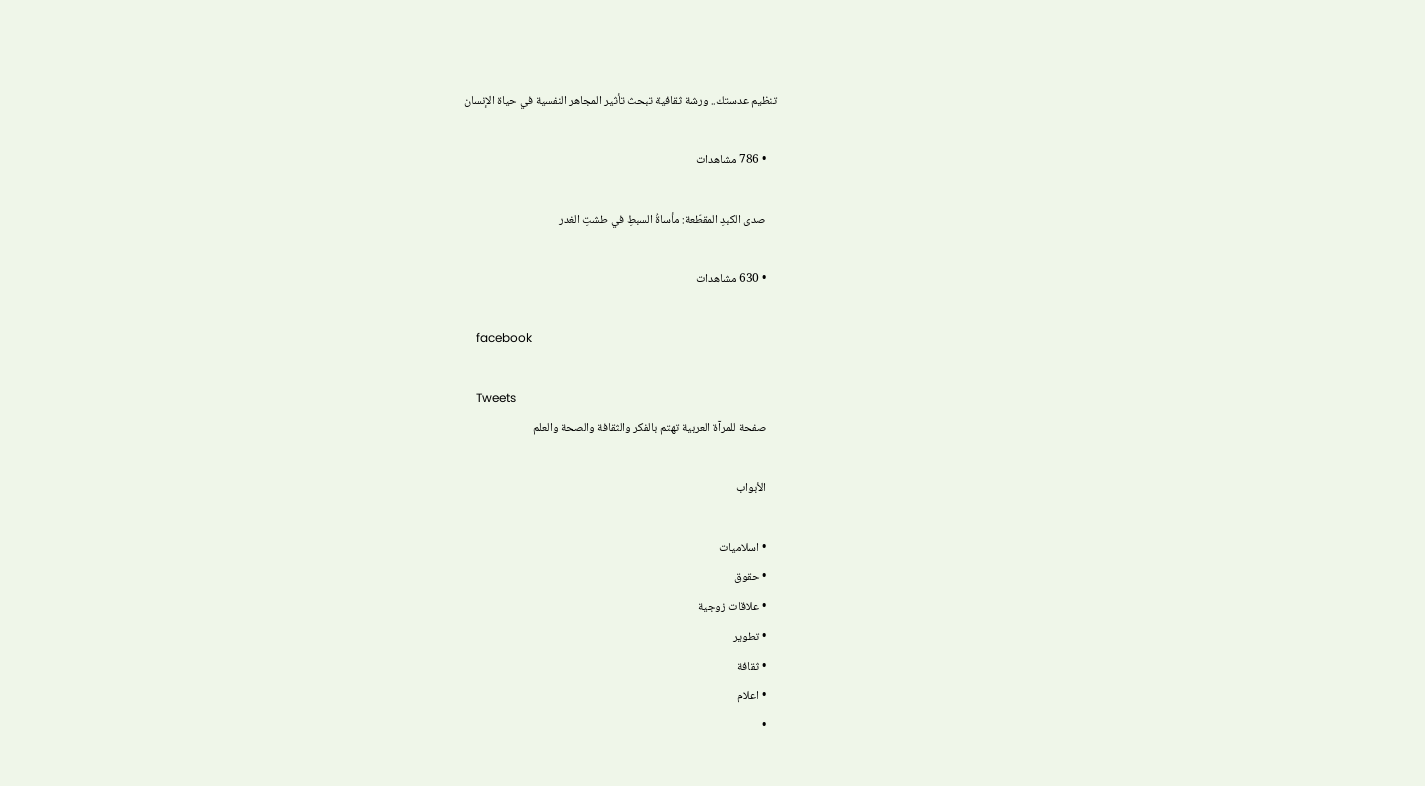تنظيم عدستك.. ورشة ثقافية تبحث تأثير المجاهر النفسية في حياة الإنسان

    • 786 مشاهدات

    صدى الكبدِ المقطّعة: مأساةُ السبطِ في طشتِ الغدر

    • 630 مشاهدات

    facebook

    Tweets
    صفحة للمرآة العربية تهتم بالفكر والثقافة والصحة والعلم

    الأبواب

    • اسلاميات
    • حقوق
    • علاقات زوجية
    • تطوير
    • ثقافة
    • اعلام
    •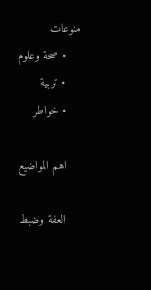منوعات
    • صحة وعلوم
    • تربية
    • خواطر

    اهم المواضيع

    العفة وضبط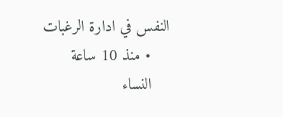النفس في ادارة الرغبات
    • منذ 10 ساعة
    النساء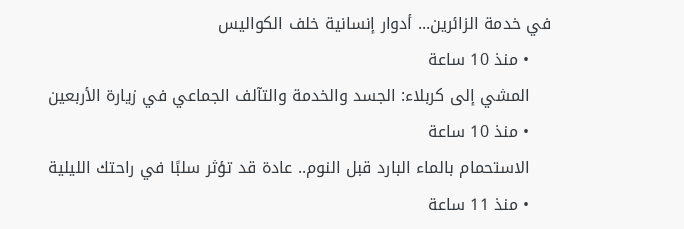في خدمة الزائرين... أدوار إنسانية خلف الكواليس
    • منذ 10 ساعة
    المشي إلى كربلاء: الجسد والخدمة والتآلف الجماعي في زيارة الأربعين
    • منذ 10 ساعة
    الاستحمام بالماء البارد قبل النوم.. عادة قد تؤثر سلبًا في راحتك الليلية
    • منذ 11 ساعة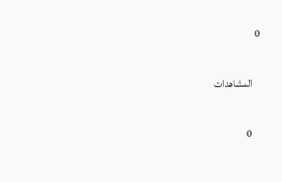0

    المشاهدات

    0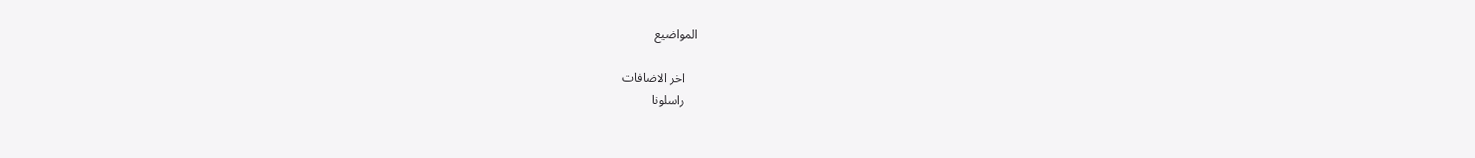المواضيع

    اخر الاضافات
    راسلونا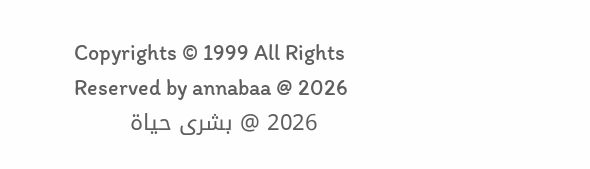Copyrights © 1999 All Rights Reserved by annabaa @ 2026
    2026 @ بشرى حياة